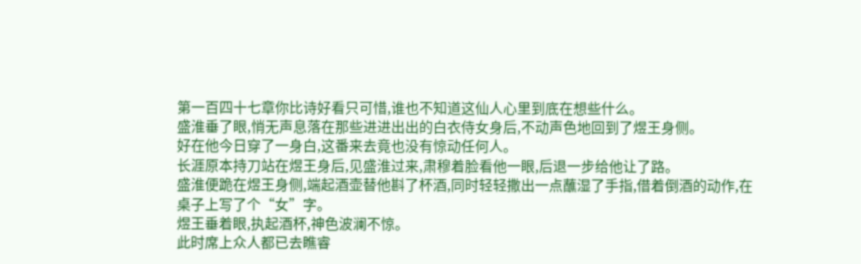第一百四十七章你比诗好看只可惜,谁也不知道这仙人心里到底在想些什么。
盛淮垂了眼,悄无声息落在那些进进出出的白衣侍女身后,不动声色地回到了煜王身侧。
好在他今日穿了一身白,这番来去竟也没有惊动任何人。
长涯原本持刀站在煜王身后,见盛淮过来,肃穆着脸看他一眼,后退一步给他让了路。
盛淮便跪在煜王身侧,端起酒壶替他斟了杯酒,同时轻轻撒出一点蘸湿了手指,借着倒酒的动作,在桌子上写了个“女”字。
煜王垂着眼,执起酒杯,神色波澜不惊。
此时席上众人都已去瞧睿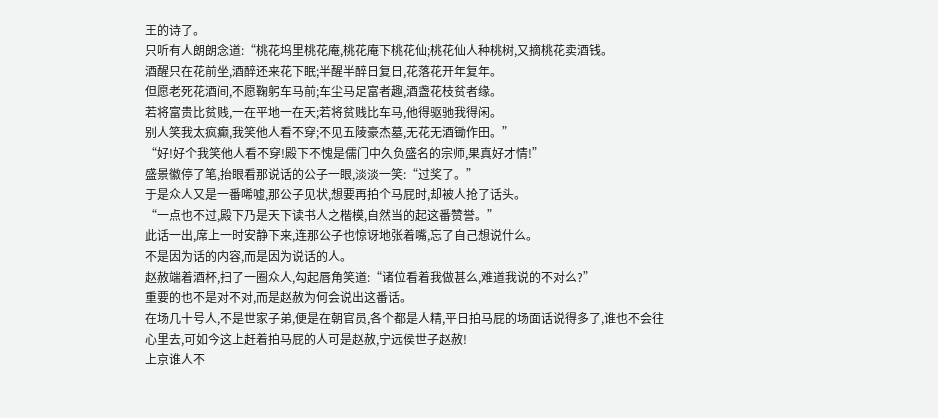王的诗了。
只听有人朗朗念道:“桃花坞里桃花庵,桃花庵下桃花仙;桃花仙人种桃树,又摘桃花卖酒钱。
酒醒只在花前坐,酒醉还来花下眠;半醒半醉日复日,花落花开年复年。
但愿老死花酒间,不愿鞠躬车马前;车尘马足富者趣,酒盏花枝贫者缘。
若将富贵比贫贱,一在平地一在天;若将贫贱比车马,他得驱驰我得闲。
别人笑我太疯癫,我笑他人看不穿;不见五陵豪杰墓,无花无酒锄作田。”
“好!好个我笑他人看不穿!殿下不愧是儒门中久负盛名的宗师,果真好才情!”
盛景徽停了笔,抬眼看那说话的公子一眼,淡淡一笑:“过奖了。”
于是众人又是一番唏嘘,那公子见状,想要再拍个马屁时,却被人抢了话头。
“一点也不过,殿下乃是天下读书人之楷模,自然当的起这番赞誉。”
此话一出,席上一时安静下来,连那公子也惊讶地张着嘴,忘了自己想说什么。
不是因为话的内容,而是因为说话的人。
赵赦端着酒杯,扫了一圈众人,勾起唇角笑道:“诸位看着我做甚么,难道我说的不对么?”
重要的也不是对不对,而是赵赦为何会说出这番话。
在场几十号人,不是世家子弟,便是在朝官员,各个都是人精,平日拍马屁的场面话说得多了,谁也不会往心里去,可如今这上赶着拍马屁的人可是赵赦,宁远侯世子赵赦!
上京谁人不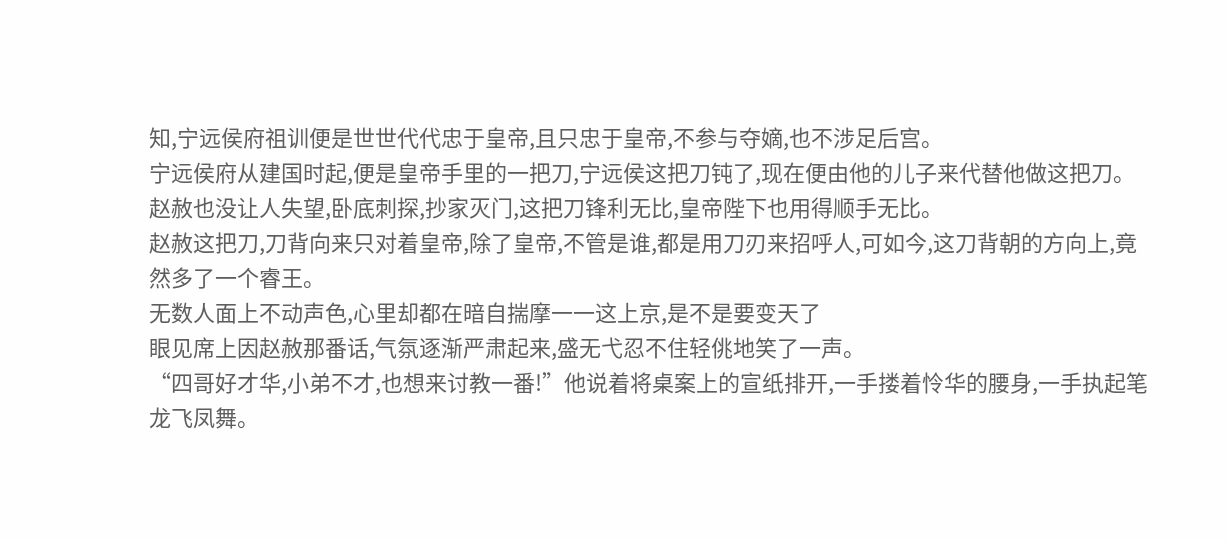知,宁远侯府祖训便是世世代代忠于皇帝,且只忠于皇帝,不参与夺嫡,也不涉足后宫。
宁远侯府从建国时起,便是皇帝手里的一把刀,宁远侯这把刀钝了,现在便由他的儿子来代替他做这把刀。赵赦也没让人失望,卧底刺探,抄家灭门,这把刀锋利无比,皇帝陛下也用得顺手无比。
赵赦这把刀,刀背向来只对着皇帝,除了皇帝,不管是谁,都是用刀刃来招呼人,可如今,这刀背朝的方向上,竟然多了一个睿王。
无数人面上不动声色,心里却都在暗自揣摩一一这上京,是不是要变天了
眼见席上因赵赦那番话,气氛逐渐严肃起来,盛无弋忍不住轻佻地笑了一声。
“四哥好才华,小弟不才,也想来讨教一番!”他说着将桌案上的宣纸排开,一手搂着怜华的腰身,一手执起笔龙飞凤舞。